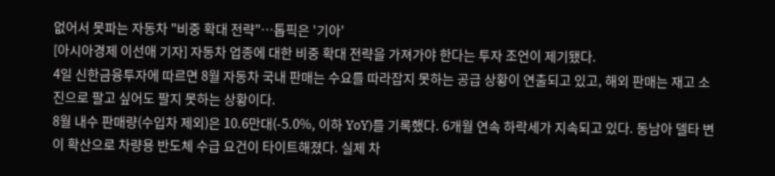없어서 못파는 자동차 "비중 확대 전략"…톱픽은 '기아'
[아시아경제 이선애 기자] 자동차 업종에 대한 비중 확대 전략을 가져가야 한다는 투자 조언이 제기됐다.
4일 신한금융투자에 따르면 8월 자동차 국내 판매는 수요를 따라잡지 못하는 공급 상황이 연출되고 있고, 해외 판매는 재고 소진으로 팔고 싶어도 팔지 못하는 상황이다.
8월 내수 판매량(수입차 제외)은 10.6만대(-5.0%, 이하 YoY)를 기록했다. 6개월 연속 하락세가 지속되고 있다. 동남아 델타 변이 확산으로 차량용 반도체 수급 요건이 타이트해졌다. 실제 차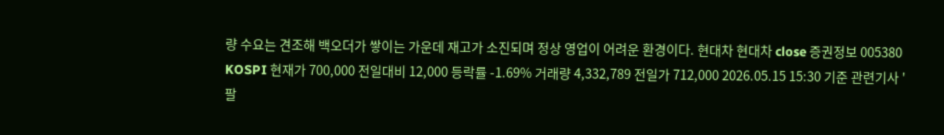량 수요는 견조해 백오더가 쌓이는 가운데 재고가 소진되며 정상 영업이 어려운 환경이다. 현대차 현대차 close 증권정보 005380 KOSPI 현재가 700,000 전일대비 12,000 등락률 -1.69% 거래량 4,332,789 전일가 712,000 2026.05.15 15:30 기준 관련기사 '팔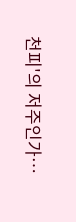천피'의 저주인가…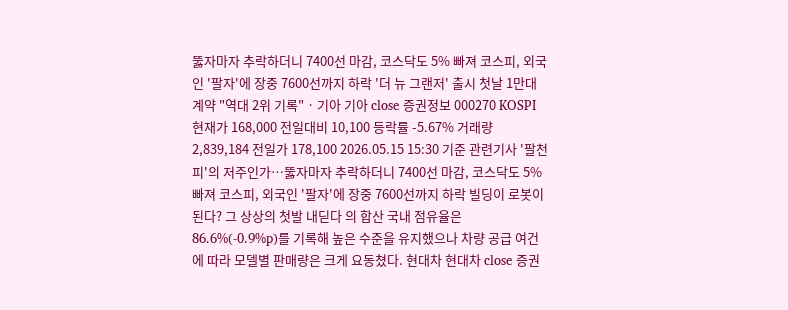뚫자마자 추락하더니 7400선 마감, 코스닥도 5% 빠져 코스피, 외국인 '팔자'에 장중 7600선까지 하락 '더 뉴 그랜저' 출시 첫날 1만대 계약 "역대 2위 기록" · 기아 기아 close 증권정보 000270 KOSPI 현재가 168,000 전일대비 10,100 등락률 -5.67% 거래량 2,839,184 전일가 178,100 2026.05.15 15:30 기준 관련기사 '팔천피'의 저주인가…뚫자마자 추락하더니 7400선 마감, 코스닥도 5% 빠져 코스피, 외국인 '팔자'에 장중 7600선까지 하락 빌딩이 로봇이 된다? 그 상상의 첫발 내딛다 의 합산 국내 점유율은 86.6%(-0.9%p)를 기록해 높은 수준을 유지했으나 차량 공급 여건에 따라 모델별 판매량은 크게 요동쳤다. 현대차 현대차 close 증권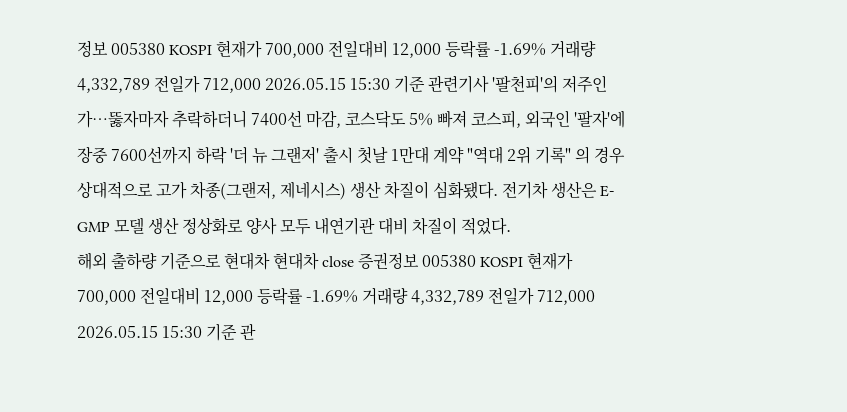정보 005380 KOSPI 현재가 700,000 전일대비 12,000 등락률 -1.69% 거래량 4,332,789 전일가 712,000 2026.05.15 15:30 기준 관련기사 '팔천피'의 저주인가…뚫자마자 추락하더니 7400선 마감, 코스닥도 5% 빠져 코스피, 외국인 '팔자'에 장중 7600선까지 하락 '더 뉴 그랜저' 출시 첫날 1만대 계약 "역대 2위 기록" 의 경우 상대적으로 고가 차종(그랜저, 제네시스) 생산 차질이 심화됐다. 전기차 생산은 E-GMP 모델 생산 정상화로 양사 모두 내연기관 대비 차질이 적었다.
해외 출하량 기준으로 현대차 현대차 close 증권정보 005380 KOSPI 현재가 700,000 전일대비 12,000 등락률 -1.69% 거래량 4,332,789 전일가 712,000 2026.05.15 15:30 기준 관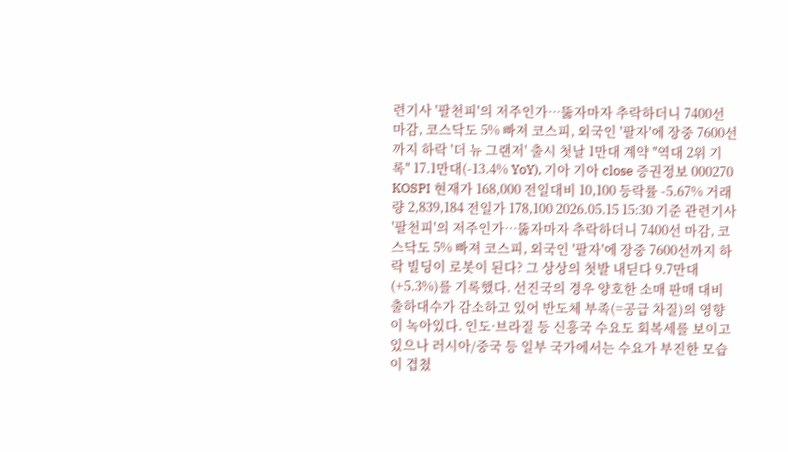련기사 '팔천피'의 저주인가…뚫자마자 추락하더니 7400선 마감, 코스닥도 5% 빠져 코스피, 외국인 '팔자'에 장중 7600선까지 하락 '더 뉴 그랜저' 출시 첫날 1만대 계약 "역대 2위 기록" 17.1만대(-13.4% YoY), 기아 기아 close 증권정보 000270 KOSPI 현재가 168,000 전일대비 10,100 등락률 -5.67% 거래량 2,839,184 전일가 178,100 2026.05.15 15:30 기준 관련기사 '팔천피'의 저주인가…뚫자마자 추락하더니 7400선 마감, 코스닥도 5% 빠져 코스피, 외국인 '팔자'에 장중 7600선까지 하락 빌딩이 로봇이 된다? 그 상상의 첫발 내딛다 9.7만대(+5.3%)를 기록했다. 선진국의 경우 양호한 소매 판매 대비 출하대수가 감소하고 있어 반도체 부족(=공급 차질)의 영향이 녹아있다. 인도·브라질 등 신흥국 수요도 회복세를 보이고 있으나 러시아/중국 등 일부 국가에서는 수요가 부진한 모습이 겹쳤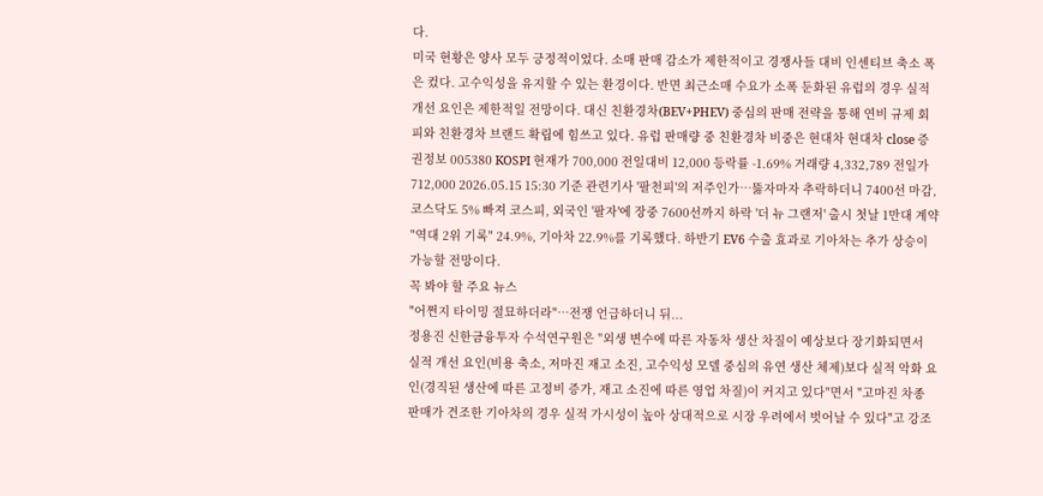다.
미국 현황은 양사 모두 긍정적이었다. 소매 판매 감소가 제한적이고 경쟁사들 대비 인센티브 축소 폭은 컸다. 고수익성을 유지할 수 있는 환경이다. 반면 최근소매 수요가 소폭 둔화된 유럽의 경우 실적 개선 요인은 제한적일 전망이다. 대신 친환경차(BEV+PHEV) 중심의 판매 전략을 통해 연비 규제 회피와 친환경차 브랜드 확립에 힘쓰고 있다. 유럽 판매량 중 친환경차 비중은 현대차 현대차 close 증권정보 005380 KOSPI 현재가 700,000 전일대비 12,000 등락률 -1.69% 거래량 4,332,789 전일가 712,000 2026.05.15 15:30 기준 관련기사 '팔천피'의 저주인가…뚫자마자 추락하더니 7400선 마감, 코스닥도 5% 빠져 코스피, 외국인 '팔자'에 장중 7600선까지 하락 '더 뉴 그랜저' 출시 첫날 1만대 계약 "역대 2위 기록" 24.9%, 기아차 22.9%를 기록했다. 하반기 EV6 수출 효과로 기아차는 추가 상승이 가능할 전망이다.
꼭 봐야 할 주요 뉴스
"어쩐지 타이밍 절묘하더라"…전쟁 언급하더니 뒤...
정용진 신한금융투자 수석연구원은 "외생 변수에 따른 자동차 생산 차질이 예상보다 장기화되면서 실적 개선 요인(비용 축소, 저마진 재고 소진, 고수익성 모델 중심의 유연 생산 체제)보다 실적 악화 요인(경직된 생산에 따른 고정비 증가, 재고 소진에 따른 영업 차질)이 커지고 있다"면서 "고마진 차종 판매가 견조한 기아차의 경우 실적 가시성이 높아 상대적으로 시장 우려에서 벗어날 수 있다"고 강조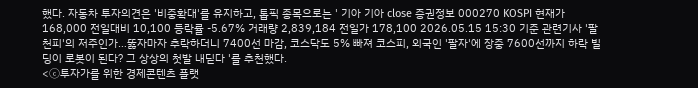했다. 자동차 투자의견은 '비중확대'를 유지하고, 톱픽 종목으로는 ' 기아 기아 close 증권정보 000270 KOSPI 현재가 168,000 전일대비 10,100 등락률 -5.67% 거래량 2,839,184 전일가 178,100 2026.05.15 15:30 기준 관련기사 '팔천피'의 저주인가…뚫자마자 추락하더니 7400선 마감, 코스닥도 5% 빠져 코스피, 외국인 '팔자'에 장중 7600선까지 하락 빌딩이 로봇이 된다? 그 상상의 첫발 내딛다 '를 추천했다.
<ⓒ투자가를 위한 경제콘텐츠 플랫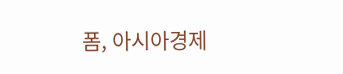폼, 아시아경제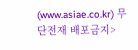(www.asiae.co.kr) 무단전재 배포금지>